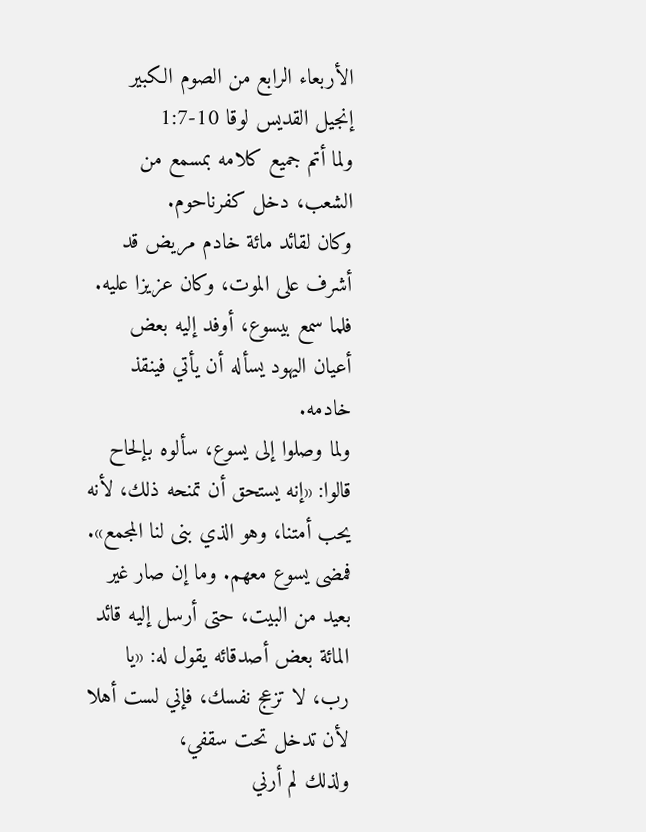الأربعاء الرابع من الصوم الكبير
إنجيل القديس لوقا 10-1:7
ولما أتم جميع كلامه بمسمع من الشعب، دخل كفرناحوم.
وكان لقائد مائة خادم مريض قد أشرف على الموت، وكان عزيزا عليه.
فلما سمع بيسوع، أوفد إليه بعض أعيان اليهود يسأله أن يأتي فينقذ خادمه.
ولما وصلوا إلى يسوع، سألوه بإلحاح قالوا: «إنه يستحق أن تمنحه ذلك، لأنه يحب أمتنا، وهو الذي بنى لنا المجمع».
فمضى يسوع معهم. وما إن صار غير بعيد من البيت، حتى أرسل إليه قائد المائة بعض أصدقائه يقول له: «يا رب، لا تزعج نفسك، فإني لست أهلا لأن تدخل تحت سقفي،
ولذلك لم أرني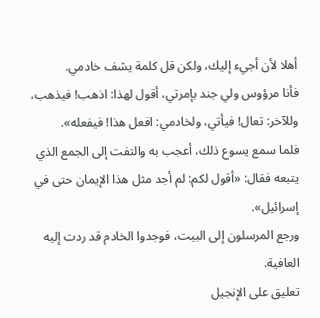أهلا لأن أجيء إليك، ولكن قل كلمة يشف خادمي.
فأنا مرؤوس ولي جند بإمرتي، أقول لهذا: اذهب! فيذهب، وللآخر: تعال! فيأتي، ولخادمي: افعل هذا! فيفعله».
فلما سمع يسوع ذلك، أعجب به والتفت إلى الجمع الذي يتبعه فقال: «أقول لكم: لم أجد مثل هذا الإيمان حتى في إسرائيل».
ورجع المرسلون إلى البيت، فوجدوا الخادم قد ردت إليه العافية.
تعليق على الإنجيل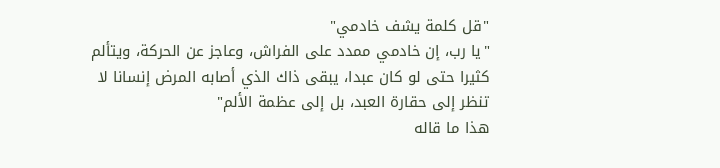"قل كلمة يشف خادمي"
"يا رب، إن خادمي ممدد على الفراش، وعاجز عن الحركة، ويتألم كثيرا حتى لو كان عبدا، يبقى ذاك الذي أصابه المرض إنسانا لا تنظر إلى حقارة العبد، بل إلى عظمة الألم"
هذا ما قاله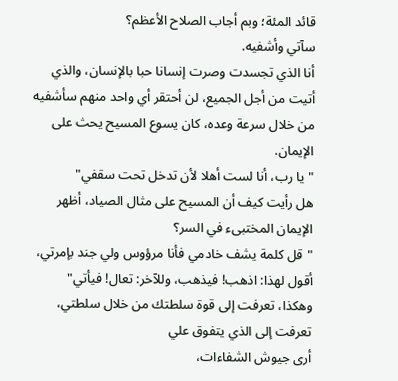قائد المئة؛ وبم أجاب الصلاح الأعظم؟
سآتي وأشفيه.
أنا الذي تجسدت وصرت إنسانا حبا بالإنسان، والذي أتيت من أجل الجميع، لن أحتقر أي واحد منهم سأشفيه من خلال سرعة وعده، كان يسوع المسيح يحث على الإيمان.
"يا رب، أنا لست أهلا لأن تدخل تحت سقفي"
هل رأيت كيف أن المسيح على مثال الصياد، أظهر الإيمان المختبىء في السر؟
"قل كلمة يشف خادمي فأنا مرؤوس ولي جند بإمرتي، أقول لهذا: اذهب! فيذهب، وللآخر: تعال! فيأتي"
وهكذا، تعرفت إلى قوة سلطتك من خلال سلطتي، تعرفت إلى الذي يتفوق علي
أرى جيوش الشفاءات،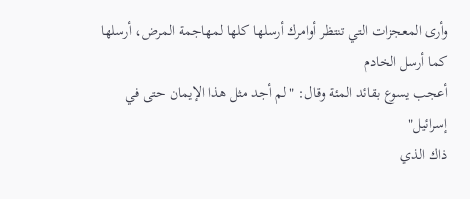وأرى المعجزات التي تنتظر أوامرك أرسلها كلها لمهاجمة المرض، أرسلها كما أرسل الخادم
أعجب يسوع بقائد المئة وقال: "لم أجد مثل هذا الإيمان حتى في إسرائيل"
ذاك الذي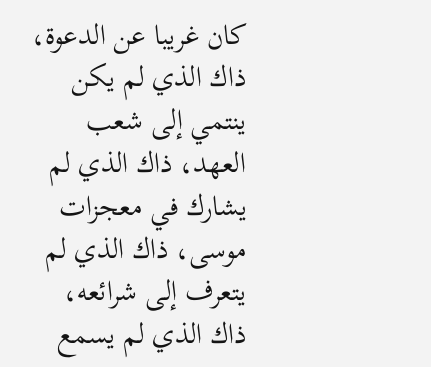كان غريبا عن الدعوة، ذاك الذي لم يكن ينتمي إلى شعب العهد، ذاك الذي لم يشارك في معجزات موسى، ذاك الذي لم يتعرف إلى شرائعه، ذاك الذي لم يسمع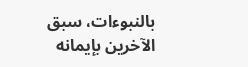بالنبوءات، سبق الآخرين بإيمانه